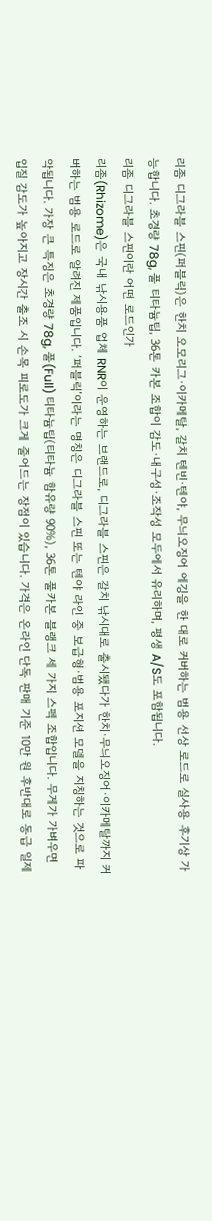리좀 디그라블 스핀(퍼블릭)은 한치 오모리그·이카메탈, 갈치 텐빈·텐야, 무늬오징어 에깅을 한 대로 커버하는 범용 선상 로드로 실사용 후기상 가능합니다. 초경량 78g, 풀 티타늄팁, 36톤 카본 조합이 감도·내구성·조작성 모두에서 유리하며, 평생 A/S도 포함됩니다.
리좀 디그라블 스핀이란 어떤 로드인가
리좀(Rhizome)은 국내 낚시용품 업체 RNR이 운영하는 브랜드로, 디그라블 스핀은 갈치 낚시대로 출시됐다가 한치·무늬오징어·이카메탈까지 커버하는 범용 로드로 알려진 제품입니다. ‘퍼블릭’이라는 명칭은 디그라블 스핀 또는 텐야 라인 중 보급형·범용 포지션 모델을 지칭하는 것으로 파악됩니다. 가장 큰 특징은 초경량 78g, 풀(Full) 티타늄팁(티타늄 함유량 90%), 36톤 풀카본 블랭크 세 가지 스펙 조합입니다. 무게가 가벼우면 입질 감도가 높아지고 장시간 출조 시 손목 피로도가 크게 줄어드는 장점이 있습니다. 가격은 온라인 단독 판매 기준 10만 원 후반대로 동급 일제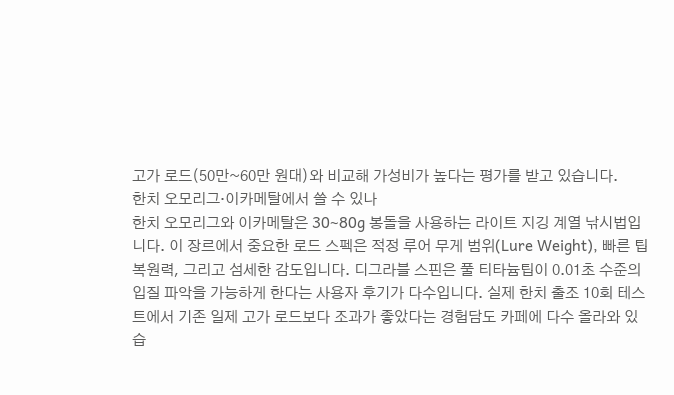고가 로드(50만~60만 원대)와 비교해 가성비가 높다는 평가를 받고 있습니다.
한치 오모리그·이카메탈에서 쓸 수 있나
한치 오모리그와 이카메탈은 30~80g 봉돌을 사용하는 라이트 지깅 계열 낚시법입니다. 이 장르에서 중요한 로드 스펙은 적정 루어 무게 범위(Lure Weight), 빠른 팁 복원력, 그리고 섬세한 감도입니다. 디그라블 스핀은 풀 티타늄팁이 0.01초 수준의 입질 파악을 가능하게 한다는 사용자 후기가 다수입니다. 실제 한치 출조 10회 테스트에서 기존 일제 고가 로드보다 조과가 좋았다는 경험담도 카페에 다수 올라와 있습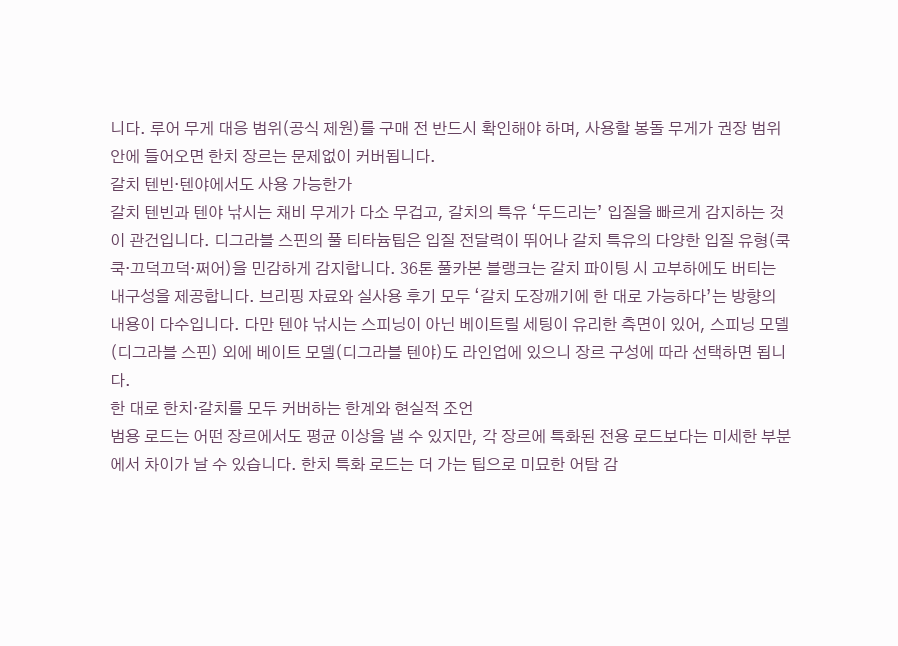니다. 루어 무게 대응 범위(공식 제원)를 구매 전 반드시 확인해야 하며, 사용할 봉돌 무게가 권장 범위 안에 들어오면 한치 장르는 문제없이 커버됩니다.
갈치 텐빈·텐야에서도 사용 가능한가
갈치 텐빈과 텐야 낚시는 채비 무게가 다소 무겁고, 갈치의 특유 ‘두드리는’ 입질을 빠르게 감지하는 것이 관건입니다. 디그라블 스핀의 풀 티타늄팁은 입질 전달력이 뛰어나 갈치 특유의 다양한 입질 유형(쿡쿡·끄덕끄덕·쩌어)을 민감하게 감지합니다. 36톤 풀카본 블랭크는 갈치 파이팅 시 고부하에도 버티는 내구성을 제공합니다. 브리핑 자료와 실사용 후기 모두 ‘갈치 도장깨기에 한 대로 가능하다’는 방향의 내용이 다수입니다. 다만 텐야 낚시는 스피닝이 아닌 베이트릴 세팅이 유리한 측면이 있어, 스피닝 모델(디그라블 스핀) 외에 베이트 모델(디그라블 텐야)도 라인업에 있으니 장르 구성에 따라 선택하면 됩니다.
한 대로 한치·갈치를 모두 커버하는 한계와 현실적 조언
범용 로드는 어떤 장르에서도 평균 이상을 낼 수 있지만, 각 장르에 특화된 전용 로드보다는 미세한 부분에서 차이가 날 수 있습니다. 한치 특화 로드는 더 가는 팁으로 미묘한 어탐 감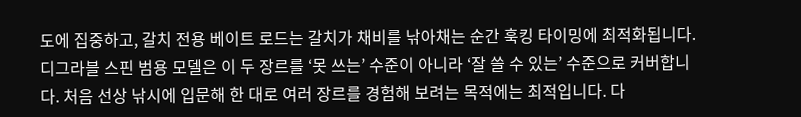도에 집중하고, 갈치 전용 베이트 로드는 갈치가 채비를 낚아채는 순간 훅킹 타이밍에 최적화됩니다. 디그라블 스핀 범용 모델은 이 두 장르를 ‘못 쓰는’ 수준이 아니라 ‘잘 쓸 수 있는’ 수준으로 커버합니다. 처음 선상 낚시에 입문해 한 대로 여러 장르를 경험해 보려는 목적에는 최적입니다. 다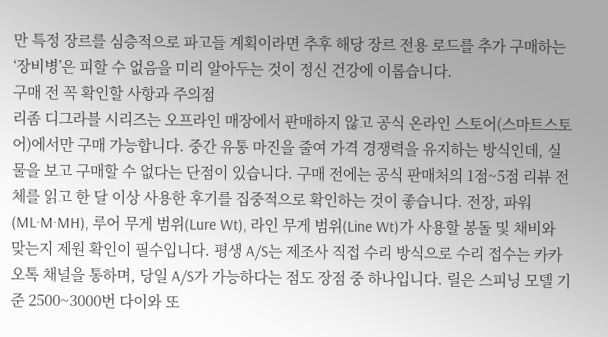만 특정 장르를 심층적으로 파고들 계획이라면 추후 해당 장르 전용 로드를 추가 구매하는 ‘장비병’은 피할 수 없음을 미리 알아두는 것이 정신 건강에 이롭습니다.
구매 전 꼭 확인할 사항과 주의점
리좀 디그라블 시리즈는 오프라인 매장에서 판매하지 않고 공식 온라인 스토어(스마트스토어)에서만 구매 가능합니다. 중간 유통 마진을 줄여 가격 경쟁력을 유지하는 방식인데, 실물을 보고 구매할 수 없다는 단점이 있습니다. 구매 전에는 공식 판매처의 1점~5점 리뷰 전체를 읽고 한 달 이상 사용한 후기를 집중적으로 확인하는 것이 좋습니다. 전장, 파워(ML·M·MH), 루어 무게 범위(Lure Wt), 라인 무게 범위(Line Wt)가 사용할 봉돌 및 채비와 맞는지 제원 확인이 필수입니다. 평생 A/S는 제조사 직접 수리 방식으로 수리 접수는 카카오톡 채널을 통하며, 당일 A/S가 가능하다는 점도 장점 중 하나입니다. 릴은 스피닝 모델 기준 2500~3000번 다이와 또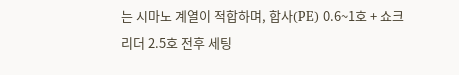는 시마노 계열이 적합하며, 합사(PE) 0.6~1호 + 쇼크리더 2.5호 전후 세팅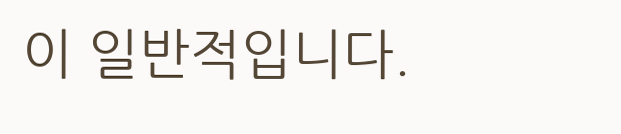이 일반적입니다.